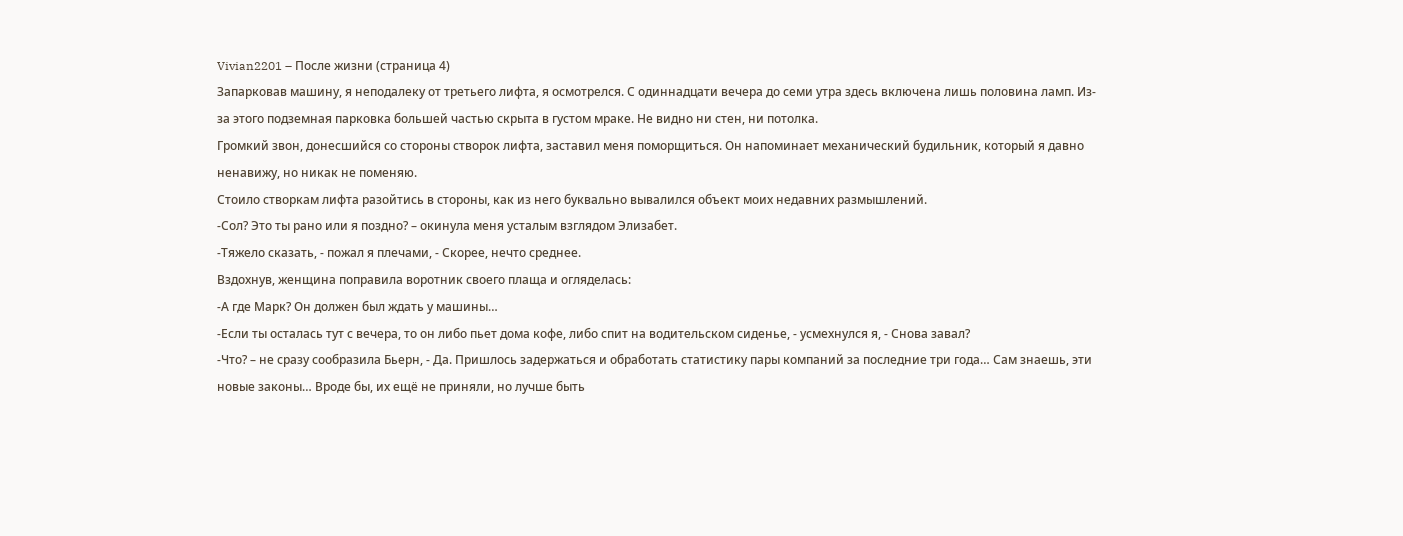Vivian2201 – После жизни (страница 4)
Запарковав машину, я неподалеку от третьего лифта, я осмотрелся. С одиннадцати вечера до семи утра здесь включена лишь половина ламп. Из-за этого подземная парковка большей частью скрыта в густом мраке. Не видно ни стен, ни потолка.
Громкий звон, донесшийся со стороны створок лифта, заставил меня поморщиться. Он напоминает механический будильник, который я давно ненавижу, но никак не поменяю.
Стоило створкам лифта разойтись в стороны, как из него буквально вывалился объект моих недавних размышлений.
-Сол? Это ты рано или я поздно? – окинула меня усталым взглядом Элизабет.
-Тяжело сказать, - пожал я плечами, - Скорее, нечто среднее.
Вздохнув, женщина поправила воротник своего плаща и огляделась:
-А где Марк? Он должен был ждать у машины…
-Если ты осталась тут с вечера, то он либо пьет дома кофе, либо спит на водительском сиденье, - усмехнулся я, - Снова завал?
-Что? – не сразу сообразила Бьерн, - Да. Пришлось задержаться и обработать статистику пары компаний за последние три года… Сам знаешь, эти новые законы… Вроде бы, их ещё не приняли, но лучше быть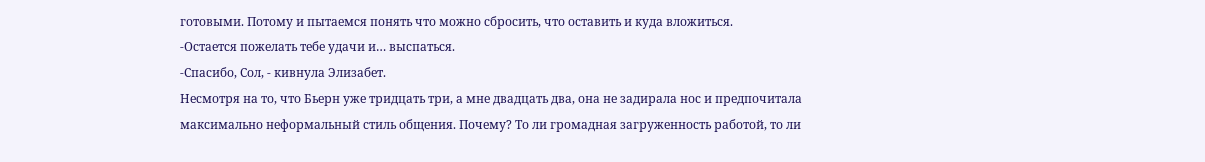готовыми. Потому и пытаемся понять что можно сбросить, что оставить и куда вложиться.
-Остается пожелать тебе удачи и… выспаться.
-Спасибо, Сол, - кивнула Элизабет.
Несмотря на то, что Бьерн уже тридцать три, а мне двадцать два, она не задирала нос и предпочитала максимально неформальный стиль общения. Почему? То ли громадная загруженность работой, то ли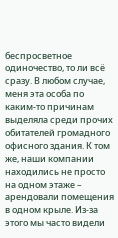беспросветное одиночество, то ли всё сразу. В любом случае, меня эта особа по каким-то причинам выделяла среди прочих обитателей громадного офисного здания. К том же, наши компании находились не просто на одном этаже – арендовали помещения в одном крыле. Из-за этого мы часто видели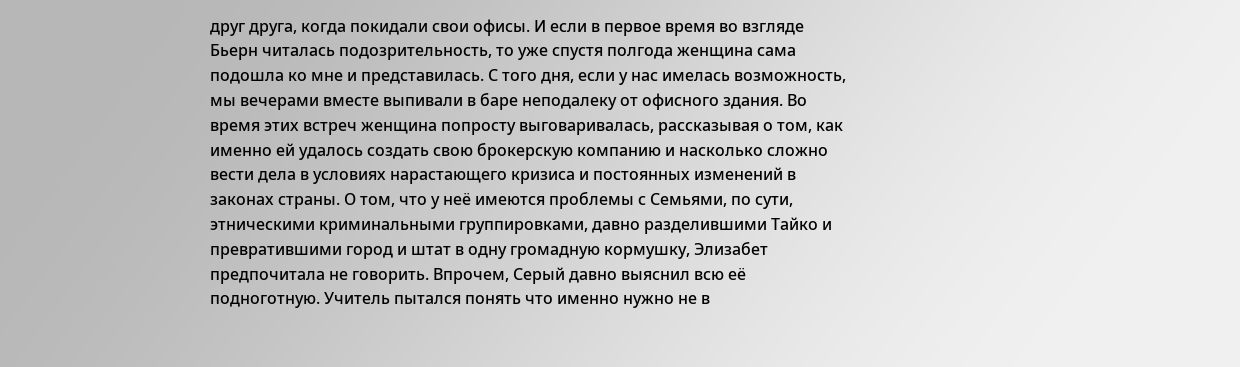друг друга, когда покидали свои офисы. И если в первое время во взгляде Бьерн читалась подозрительность, то уже спустя полгода женщина сама подошла ко мне и представилась. С того дня, если у нас имелась возможность, мы вечерами вместе выпивали в баре неподалеку от офисного здания. Во время этих встреч женщина попросту выговаривалась, рассказывая о том, как именно ей удалось создать свою брокерскую компанию и насколько сложно вести дела в условиях нарастающего кризиса и постоянных изменений в законах страны. О том, что у неё имеются проблемы с Семьями, по сути, этническими криминальными группировками, давно разделившими Тайко и превратившими город и штат в одну громадную кормушку, Элизабет предпочитала не говорить. Впрочем, Серый давно выяснил всю её подноготную. Учитель пытался понять что именно нужно не в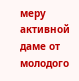меру активной даме от молодого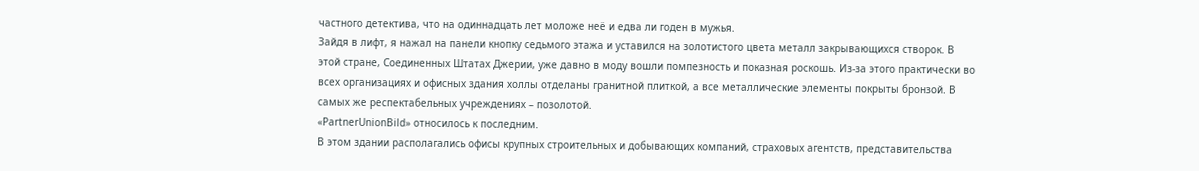частного детектива, что на одиннадцать лет моложе неё и едва ли годен в мужья.
Зайдя в лифт, я нажал на панели кнопку седьмого этажа и уставился на золотистого цвета металл закрывающихся створок. В этой стране, Соединенных Штатах Джерии, уже давно в моду вошли помпезность и показная роскошь. Из-за этого практически во всех организациях и офисных здания холлы отделаны гранитной плиткой, а все металлические элементы покрыты бронзой. В самых же респектабельных учреждениях – позолотой.
«PartnerUnionBild» относилось к последним.
В этом здании располагались офисы крупных строительных и добывающих компаний, страховых агентств, представительства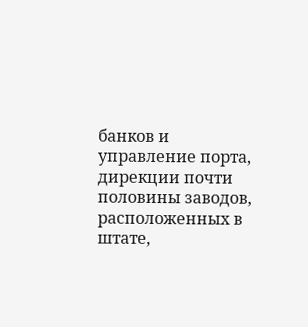банков и управление порта, дирекции почти половины заводов, расположенных в штате,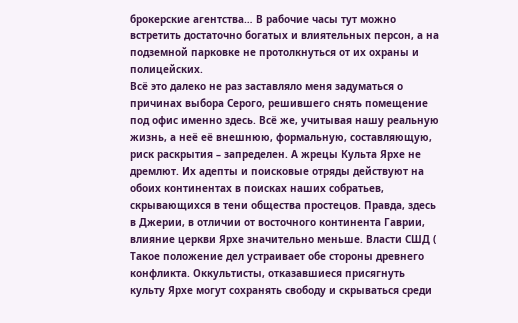брокерские агентства… В рабочие часы тут можно встретить достаточно богатых и влиятельных персон, а на подземной парковке не протолкнуться от их охраны и полицейских.
Всё это далеко не раз заставляло меня задуматься о причинах выбора Серого, решившего снять помещение под офис именно здесь. Всё же, учитывая нашу реальную жизнь, а неё её внешнюю, формальную, составляющую, риск раскрытия – запределен. А жрецы Культа Ярхе не дремлют. Их адепты и поисковые отряды действуют на обоих континентах в поисках наших собратьев, скрывающихся в тени общества простецов. Правда, здесь в Джерии, в отличии от восточного континента Гаврии, влияние церкви Ярхе значительно меньше. Власти СШД (
Такое положение дел устраивает обе стороны древнего конфликта. Оккультисты, отказавшиеся присягнуть культу Ярхе могут сохранять свободу и скрываться среди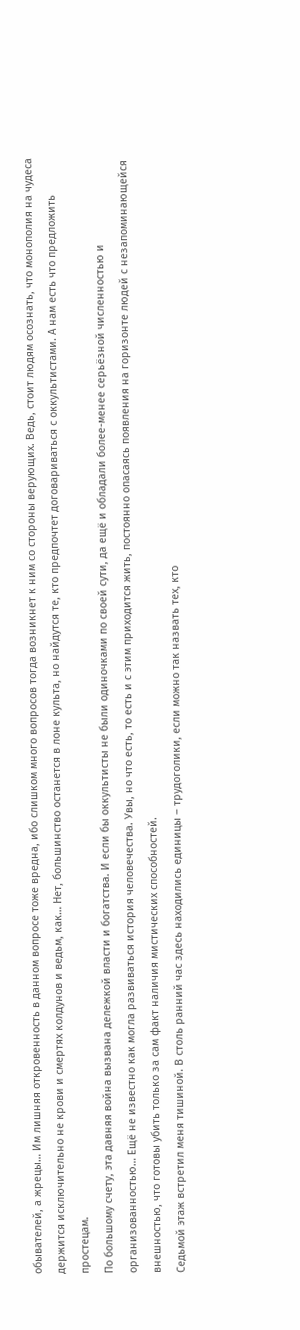обывателей, а жрецы… Им лишняя откровенность в данном вопросе тоже вредна, ибо слишком много вопросов тогда возникнет к ним со стороны верующих. Ведь, стоит людям осознать, что монополия на чудеса держится исключительно не крови и смертях колдунов и ведьм, как… Нет, большинство останется в лоне культа, но найдутся те, кто предпочтет договариваться с оккультистами. А нам есть что предложить простецам.
По большому счету, эта давняя война вызвана дележкой власти и богатства. И если бы оккультисты не были одиночками по своей сути, да ещё и обладали более-менее серьёзной численностью и организованностью… Ещё не известно как могла развиваться история человечества. Увы, но что есть, то есть и с этим приходится жить, постоянно опасаясь появления на горизонте людей с незапоминающейся внешностью, что готовы убить только за сам факт наличия мистических способностей.
Седьмой этаж встретил меня тишиной. В столь ранний час здесь находились единицы – трудоголики, если можно так назвать тех, кто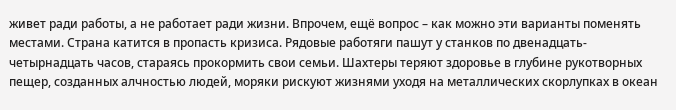живет ради работы, а не работает ради жизни. Впрочем, ещё вопрос – как можно эти варианты поменять местами. Страна катится в пропасть кризиса. Рядовые работяги пашут у станков по двенадцать-четырнадцать часов, стараясь прокормить свои семьи. Шахтеры теряют здоровье в глубине рукотворных пещер, созданных алчностью людей, моряки рискуют жизнями уходя на металлических скорлупках в океан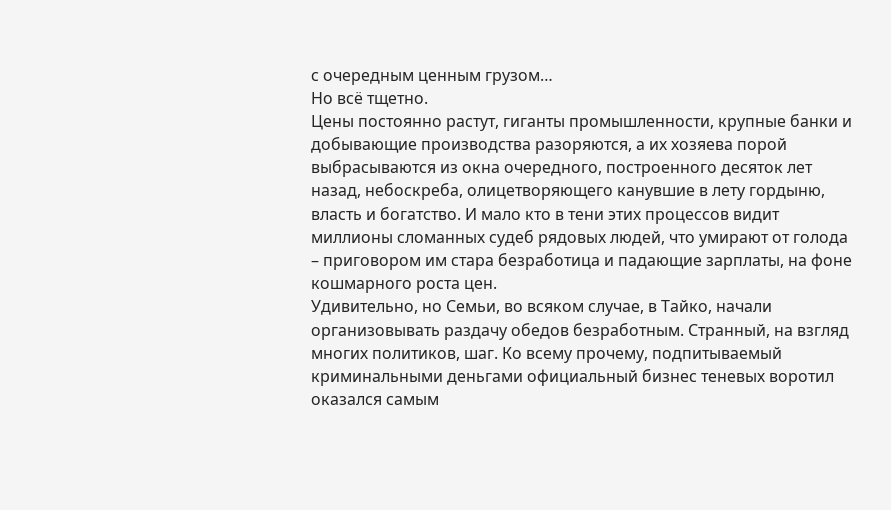с очередным ценным грузом…
Но всё тщетно.
Цены постоянно растут, гиганты промышленности, крупные банки и добывающие производства разоряются, а их хозяева порой выбрасываются из окна очередного, построенного десяток лет назад, небоскреба, олицетворяющего канувшие в лету гордыню, власть и богатство. И мало кто в тени этих процессов видит миллионы сломанных судеб рядовых людей, что умирают от голода – приговором им стара безработица и падающие зарплаты, на фоне кошмарного роста цен.
Удивительно, но Семьи, во всяком случае, в Тайко, начали организовывать раздачу обедов безработным. Странный, на взгляд многих политиков, шаг. Ко всему прочему, подпитываемый криминальными деньгами официальный бизнес теневых воротил оказался самым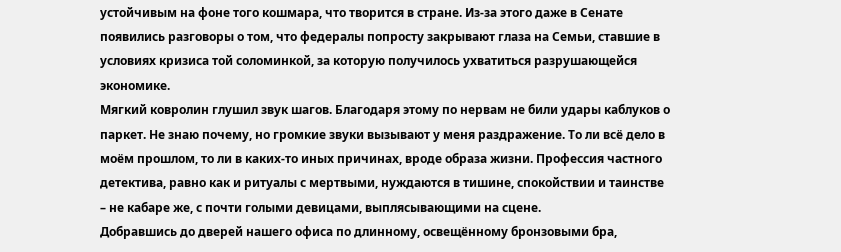устойчивым на фоне того кошмара, что творится в стране. Из-за этого даже в Сенате появились разговоры о том, что федералы попросту закрывают глаза на Семьи, ставшие в условиях кризиса той соломинкой, за которую получилось ухватиться разрушающейся экономике.
Мягкий ковролин глушил звук шагов. Благодаря этому по нервам не били удары каблуков о паркет. Не знаю почему, но громкие звуки вызывают у меня раздражение. То ли всё дело в моём прошлом, то ли в каких-то иных причинах, вроде образа жизни. Профессия частного детектива, равно как и ритуалы с мертвыми, нуждаются в тишине, спокойствии и таинстве – не кабаре же, с почти голыми девицами, выплясывающими на сцене.
Добравшись до дверей нашего офиса по длинному, освещённому бронзовыми бра,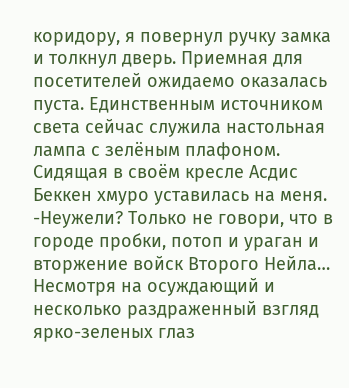коридору, я повернул ручку замка и толкнул дверь. Приемная для посетителей ожидаемо оказалась пуста. Единственным источником света сейчас служила настольная лампа с зелёным плафоном. Сидящая в своём кресле Асдис Беккен хмуро уставилась на меня.
-Неужели? Только не говори, что в городе пробки, потоп и ураган и вторжение войск Второго Нейла…
Несмотря на осуждающий и несколько раздраженный взгляд ярко-зеленых глаз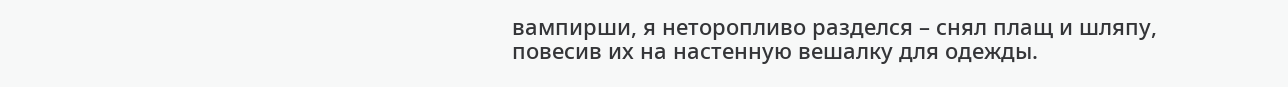вампирши, я неторопливо разделся – снял плащ и шляпу, повесив их на настенную вешалку для одежды.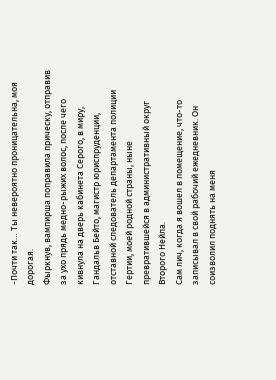-Почти так… Ты невероятно проницательна, моя дорогая.
Фыркнув, вампирша поправила прическу, отправив за ухо прядь медно-рыжих волос, после чего кивнула на дверь кабинета Серого, в миру, Гандальв Бейто, магистр юриспруденции, отставной следователь департамента полиции Гертии, моей родной страны, ныне превратившейся в административный округ Второго Нейла.
Сам лич, когда я вошел в помещение, что-то записывал в свой рабочий ежедневник. Он соизволил поднять на меня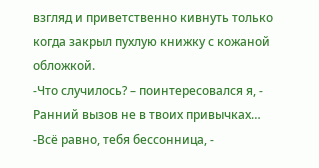взгляд и приветственно кивнуть только когда закрыл пухлую книжку с кожаной обложкой.
-Что случилось? – поинтересовался я, - Ранний вызов не в твоих привычках…
-Всё равно, тебя бессонница, -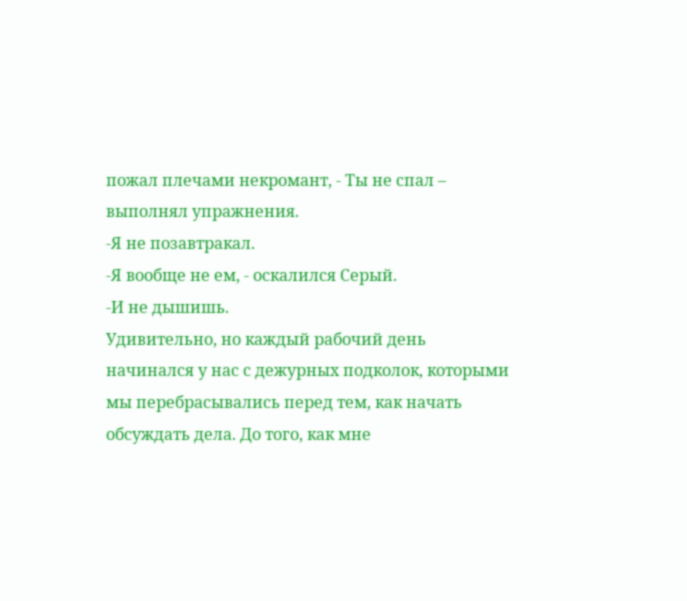пожал плечами некромант, - Ты не спал – выполнял упражнения.
-Я не позавтракал.
-Я вообще не ем, - оскалился Серый.
-И не дышишь.
Удивительно, но каждый рабочий день начинался у нас с дежурных подколок, которыми мы перебрасывались перед тем, как начать обсуждать дела. До того, как мне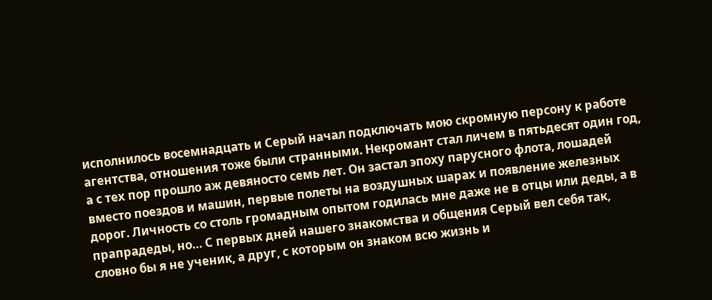исполнилось восемнадцать и Серый начал подключать мою скромную персону к работе агентства, отношения тоже были странными. Некромант стал личем в пятьдесят один год, а с тех пор прошло аж девяносто семь лет. Он застал эпоху парусного флота, лошадей вместо поездов и машин, первые полеты на воздушных шарах и появление железных дорог. Личность со столь громадным опытом годилась мне даже не в отцы или деды, а в прапрадеды, но… С первых дней нашего знакомства и общения Серый вел себя так, словно бы я не ученик, а друг, с которым он знаком всю жизнь и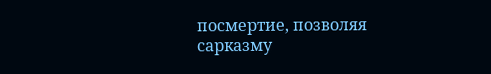посмертие, позволяя сарказму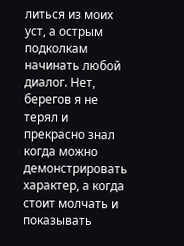литься из моих уст, а острым подколкам начинать любой диалог. Нет, берегов я не терял и прекрасно знал когда можно демонстрировать характер, а когда стоит молчать и показывать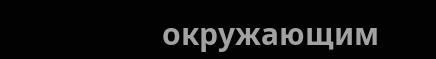окружающим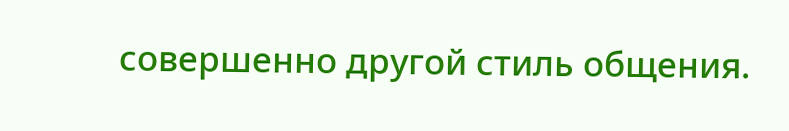совершенно другой стиль общения.